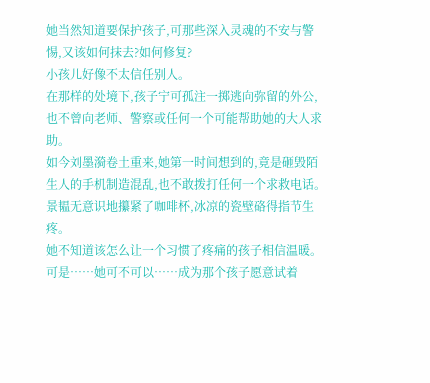她当然知道要保护孩子,可那些深入灵魂的不安与警惕,又该如何抹去?如何修复?
小孩儿好像不太信任别人。
在那样的处境下,孩子宁可孤注一掷逃向弥留的外公,也不曾向老师、警察或任何一个可能帮助她的大人求助。
如今刘墨漪卷土重来,她第一时间想到的,竟是砸毁陌生人的手机制造混乱,也不敢拨打任何一个求救电话。
景韫无意识地攥紧了咖啡杯,冰凉的瓷壁硌得指节生疼。
她不知道该怎么让一个习惯了疼痛的孩子相信温暖。
可是……她可不可以……成为那个孩子愿意试着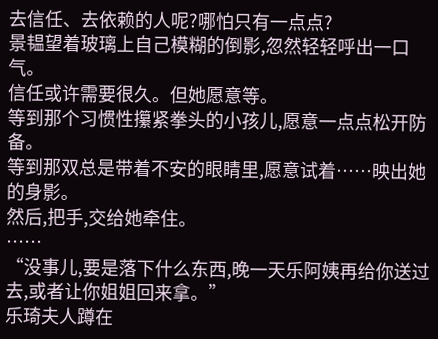去信任、去依赖的人呢?哪怕只有一点点?
景韫望着玻璃上自己模糊的倒影,忽然轻轻呼出一口气。
信任或许需要很久。但她愿意等。
等到那个习惯性攥紧拳头的小孩儿,愿意一点点松开防备。
等到那双总是带着不安的眼睛里,愿意试着……映出她的身影。
然后,把手,交给她牵住。
……
“没事儿,要是落下什么东西,晚一天乐阿姨再给你送过去,或者让你姐姐回来拿。”
乐琦夫人蹲在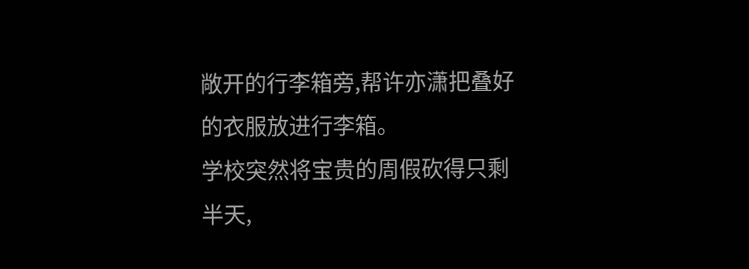敞开的行李箱旁,帮许亦潇把叠好的衣服放进行李箱。
学校突然将宝贵的周假砍得只剩半天,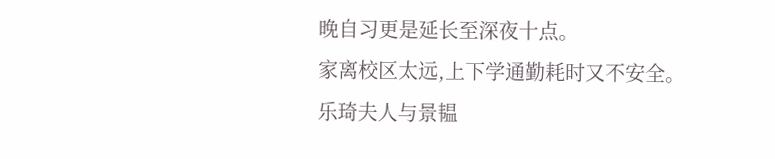晚自习更是延长至深夜十点。
家离校区太远,上下学通勤耗时又不安全。
乐琦夫人与景韫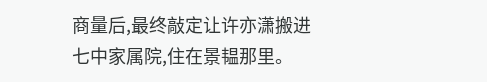商量后,最终敲定让许亦潇搬进七中家属院,住在景韫那里。